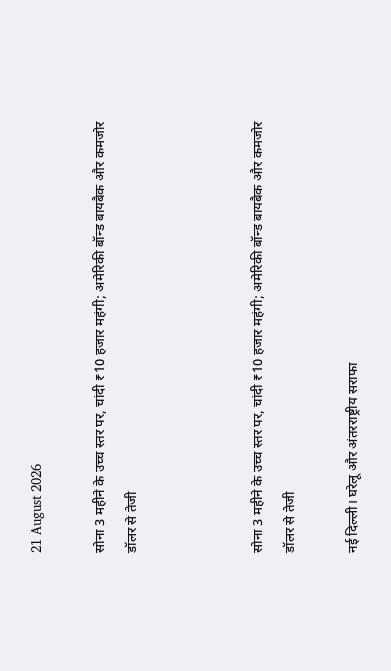21 August 2026

सोना 3 महीने के उच्च स्तर पर, चांदी ₹10 हजार महंगी; अमेरिकी बॉन्ड बायबैक और कमजोर डॉलर से तेजी



सोना 3 महीने के उच्च स्तर पर, चांदी ₹10 हजार महंगी; अमेरिकी बॉन्ड बायबैक और कमजोर डॉलर से तेजी

नई दिल्ली। घरेलू और अंतरराष्ट्रीय सराफा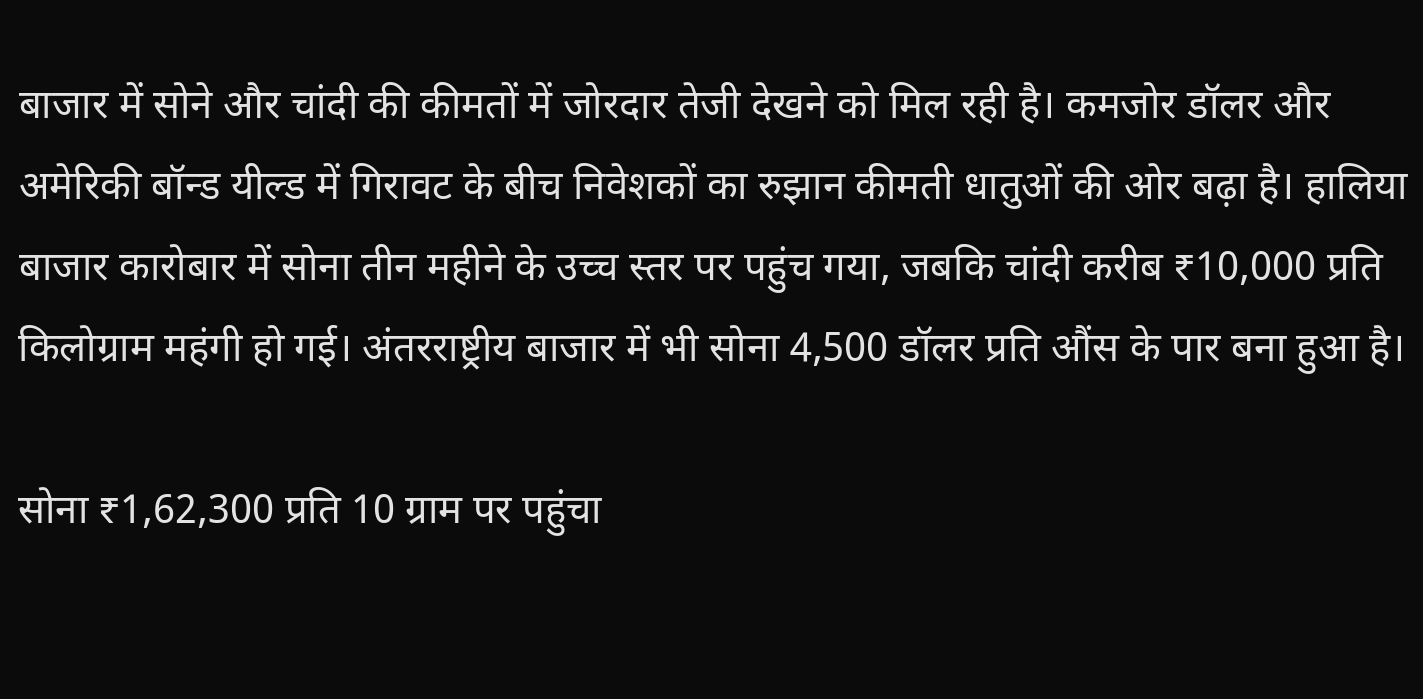बाजार में सोने और चांदी की कीमतों में जोरदार तेजी देखने को मिल रही है। कमजोर डॉलर और अमेरिकी बॉन्ड यील्ड में गिरावट के बीच निवेशकों का रुझान कीमती धातुओं की ओर बढ़ा है। हालिया बाजार कारोबार में सोना तीन महीने के उच्च स्तर पर पहुंच गया, जबकि चांदी करीब ₹10,000 प्रति किलोग्राम महंगी हो गई। अंतरराष्ट्रीय बाजार में भी सोना 4,500 डॉलर प्रति औंस के पार बना हुआ है।

सोना ₹1,62,300 प्रति 10 ग्राम पर पहुंचा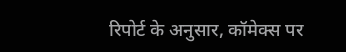रिपोर्ट के अनुसार, कॉमेक्स पर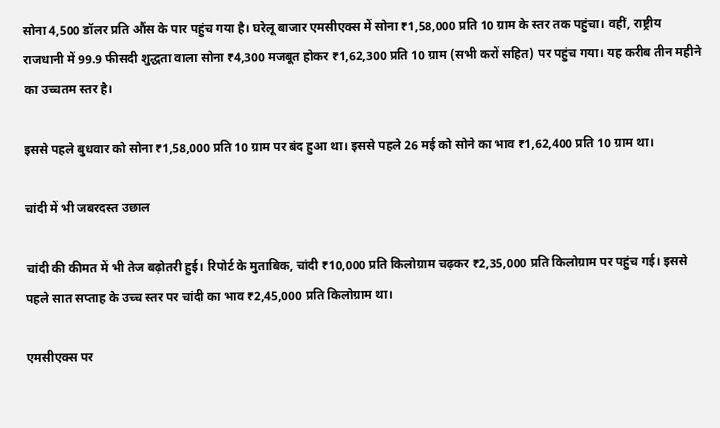सोना 4,500 डॉलर प्रति औंस के पार पहुंच गया है। घरेलू बाजार एमसीएक्स में सोना ₹1,58,000 प्रति 10 ग्राम के स्तर तक पहुंचा। वहीं, राष्ट्रीय राजधानी में 99.9 फीसदी शुद्धता वाला सोना ₹4,300 मजबूत होकर ₹1,62,300 प्रति 10 ग्राम (सभी करों सहित) पर पहुंच गया। यह करीब तीन महीने का उच्चतम स्तर है।

इससे पहले बुधवार को सोना ₹1,58,000 प्रति 10 ग्राम पर बंद हुआ था। इससे पहले 26 मई को सोने का भाव ₹1,62,400 प्रति 10 ग्राम था।

चांदी में भी जबरदस्त उछाल

चांदी की कीमत में भी तेज बढ़ोतरी हुई। रिपोर्ट के मुताबिक, चांदी ₹10,000 प्रति किलोग्राम चढ़कर ₹2,35,000 प्रति किलोग्राम पर पहुंच गई। इससे पहले सात सप्ताह के उच्च स्तर पर चांदी का भाव ₹2,45,000 प्रति किलोग्राम था।

एमसीएक्स पर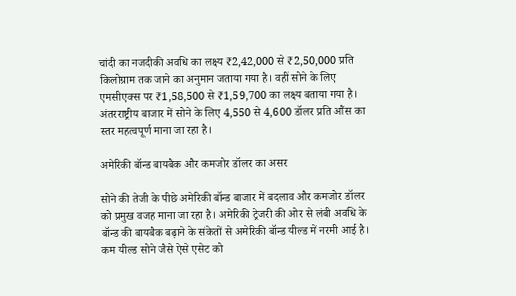चांदी का नजदीकी अवधि का लक्ष्य ₹2,42,000 से ₹2,50,000 प्रति किलोग्राम तक जाने का अनुमान जताया गया है। वहीं सोने के लिए एमसीएक्स पर ₹1,58,500 से ₹1,59,700 का लक्ष्य बताया गया है। अंतरराष्ट्रीय बाजार में सोने के लिए 4,550 से 4,600 डॉलर प्रति औंस का स्तर महत्वपूर्ण माना जा रहा है।

अमेरिकी बॉन्ड बायबैक और कमजोर डॉलर का असर

सोने की तेजी के पीछे अमेरिकी बॉन्ड बाजार में बदलाव और कमजोर डॉलर को प्रमुख वजह माना जा रहा है। अमेरिकी ट्रेजरी की ओर से लंबी अवधि के बॉन्ड की बायबैक बढ़ाने के संकेतों से अमेरिकी बॉन्ड यील्ड में नरमी आई है। कम यील्ड सोने जैसे ऐसे एसेट को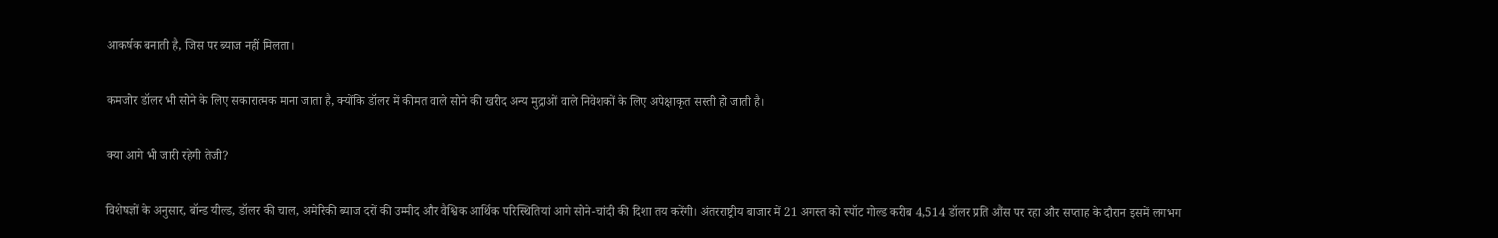आकर्षक बनाती है, जिस पर ब्याज नहीं मिलता।

कमजोर डॉलर भी सोने के लिए सकारात्मक माना जाता है, क्योंकि डॉलर में कीमत वाले सोने की खरीद अन्य मुद्राओं वाले निवेशकों के लिए अपेक्षाकृत सस्ती हो जाती है।

क्या आगे भी जारी रहेगी तेजी?

विशेषज्ञों के अनुसार, बॉन्ड यील्ड, डॉलर की चाल, अमेरिकी ब्याज दरों की उम्मीद और वैश्विक आर्थिक परिस्थितियां आगे सोने-चांदी की दिशा तय करेंगी। अंतरराष्ट्रीय बाजार में 21 अगस्त को स्पॉट गोल्ड करीब 4,514 डॉलर प्रति औंस पर रहा और सप्ताह के दौरान इसमें लगभग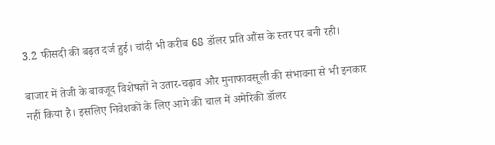3.2 फीसदी की बढ़त दर्ज हुई। चांदी भी करीब 68 डॉलर प्रति औंस के स्तर पर बनी रही।

बाजार में तेजी के बावजूद विशेषज्ञों ने उतार-चढ़ाव और मुनाफावसूली की संभावना से भी इनकार नहीं किया है। इसलिए निवेशकों के लिए आगे की चाल में अमेरिकी डॉलर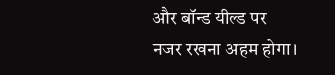और बॉन्ड यील्ड पर नजर रखना अहम होगा।